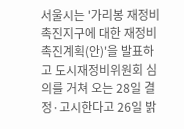서울시는 '가리봉 재정비촉진지구에 대한 재정비촉진계획(안)'을 발표하고 도시재정비위원회 심의를 거쳐 오는 28일 결정·고시한다고 26일 밝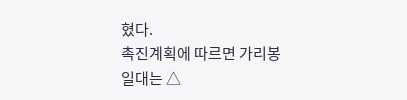혔다.
촉진계획에 따르면 가리봉 일대는 △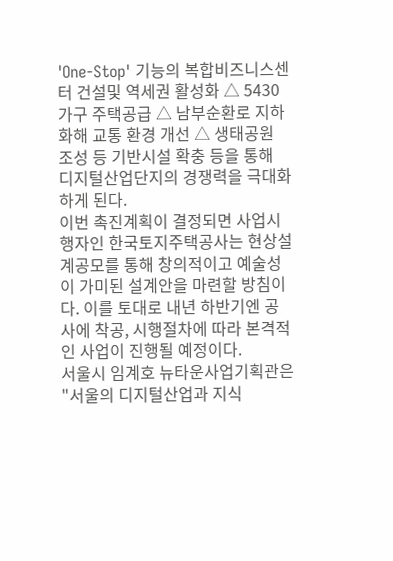'One-Stop' 기능의 복합비즈니스센터 건설및 역세권 활성화 △ 5430가구 주택공급 △ 남부순환로 지하화해 교통 환경 개선 △ 생태공원 조성 등 기반시설 확충 등을 통해 디지털산업단지의 경쟁력을 극대화하게 된다.
이번 촉진계획이 결정되면 사업시행자인 한국토지주택공사는 현상설계공모를 통해 창의적이고 예술성이 가미된 설계안을 마련할 방침이다. 이를 토대로 내년 하반기엔 공사에 착공, 시행절차에 따라 본격적인 사업이 진행될 예정이다.
서울시 임계호 뉴타운사업기획관은 "서울의 디지털산업과 지식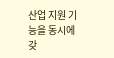산업 지원 기능을 동시에 갖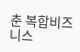춘 복합비즈니스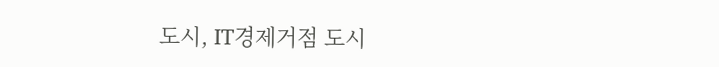도시, IT경제거점 도시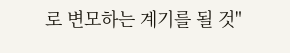로 변모하는 계기를 될 것"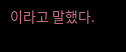이라고 말했다.